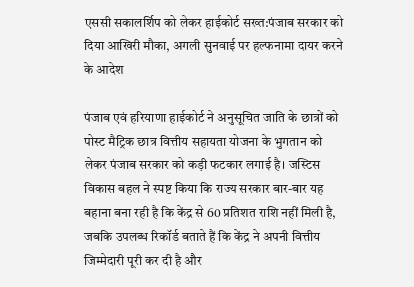एससी सकालर्शिप को लेकर हाईकोर्ट सख्त:पंजाब सरकार को दिया आखिरी मौका, अगली सुनवाई पर हल्फनामा दायर करने के आदेश

पंजाब एवं हरियाणा हाईकोर्ट ने अनुसूचित जाति के छात्रों को पोस्ट मैट्रिक छात्र वित्तीय सहायता योजना के भुगतान को लेकर पंजाब सरकार को कड़ी फटकार लगाई है। जस्टिस विकास बहल ने स्पष्ट किया कि राज्य सरकार बार-बार यह बहाना बना रही है कि केंद्र से 60 प्रतिशत राशि नहीं मिली है, जबकि उपलब्ध रिकॉर्ड बताते हैं कि केंद्र ने अपनी वित्तीय जिम्मेदारी पूरी कर दी है और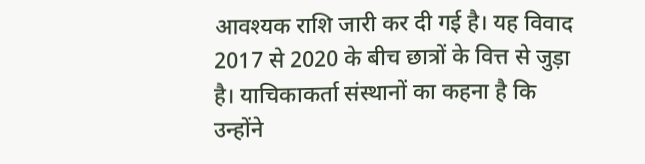आवश्यक राशि जारी कर दी गई है। यह विवाद 2017 से 2020 के बीच छात्रों के वित्त से जुड़ा है। याचिकाकर्ता संस्थानों का कहना है कि उन्होंने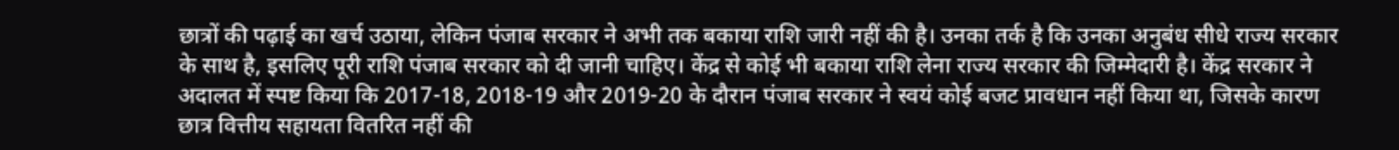छात्रों की पढ़ाई का खर्च उठाया, लेकिन पंजाब सरकार ने अभी तक बकाया राशि जारी नहीं की है। उनका तर्क है कि उनका अनुबंध सीधे राज्य सरकार के साथ है, इसलिए पूरी राशि पंजाब सरकार को दी जानी चाहिए। केंद्र से कोई भी बकाया राशि लेना राज्य सरकार की जिम्मेदारी है। केंद्र सरकार ने अदालत में स्पष्ट किया कि 2017-18, 2018-19 और 2019-20 के दौरान पंजाब सरकार ने स्वयं कोई बजट प्रावधान नहीं किया था, जिसके कारण छात्र वित्तीय सहायता वितरित नहीं की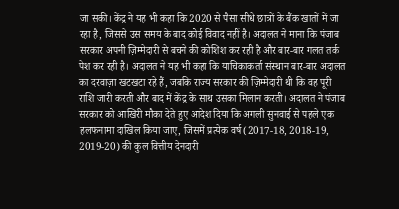जा सकी। केंद्र ने यह भी कहा कि 2020 से पैसा सीधे छात्रों के बैंक खातों में जा रहा है, जिससे उस समय के बाद कोई विवाद नहीं है। अदालत ने माना कि पंजाब सरकार अपनी ज़िम्मेदारी से बचने की कोशिश कर रही है और बार-बार गलत तर्क पेश कर रही है। अदालत ने यह भी कहा कि याचिकाकर्ता संस्थान बार-बार अदालत का दरवाज़ा खटखटा रहे हैं, जबकि राज्य सरकार की ज़िम्मेदारी थी कि वह पूरी राशि जारी करती और बाद में केंद्र के साथ उसका मिलान करती। अदालत ने पंजाब सरकार को आखिरी मौका देते हुए आदेश दिया कि अगली सुनवाई से पहले एक हलफनामा दाखिल किया जाए, जिसमें प्रत्येक वर्ष (2017-18, 2018-19, 2019-20) की कुल वित्तीय देनदारी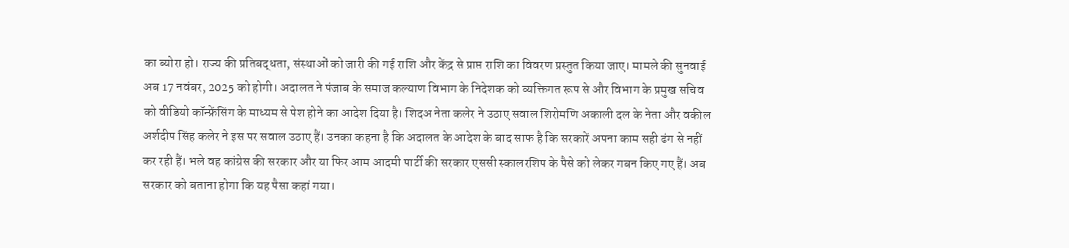का ब्योरा हो। राज्य की प्रतिबद्धता, संस्थाओं को जारी की गई राशि और केंद्र से प्राप्त राशि का विवरण प्रस्तुत किया जाए। मामले की सुनवाई अब 17 नवंबर, 2025 को होगी। अदालत ने पंजाब के समाज कल्याण विभाग के निदेशक को व्यक्तिगत रूप से और विभाग के प्रमुख सचिव को वीडियो कॉन्फ्रेंसिंग के माध्यम से पेश होने का आदेश दिया है। शिदअ नेता कलेर ने उठाए सवाल शिरोमणि अकाली दल के नेता और वकील अर्शदीप सिंह कलेर ने इस पर सवाल उठाए हैं। उनका कहना है कि अदालत के आदेश के बाद साफ है कि सरकारें अपना काम सही ढंग से नहीं कर रही हैं। भले वह कांग्रेस की सरकार और या फिर आम आदमी पार्टी की सरकार एससी स्कालरशिप के पैसे को लेकर गबन किए गए हैं। अब सरकार को बताना होगा कि यह पैसा कहां गया।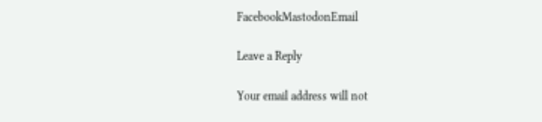FacebookMastodonEmail

Leave a Reply

Your email address will not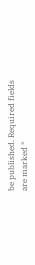be published. Required fields are marked *